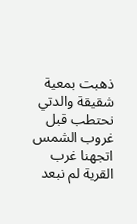ذهبت بمعية شقيقة والدتي نحتطب قبل غروب الشمس اتجهنا غرب القرية لم نبعد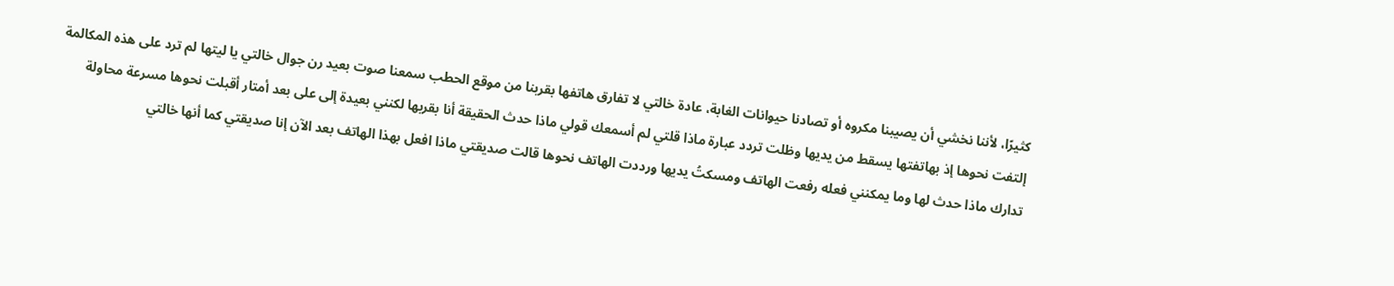كثيرًا، لأننا نخشي أن يصيبنا مكروه أو تصادنا حيوانات الغابة، عادة خالتي لا تفارق هاتفها بقربنا من موقع الحطب سمعنا صوت بعيد رن جوال خالتي يا ليتها لم ترد على هذه المكالمة إلتفت نحوها إذ بهاتفتها يسقط من يديها وظلت تردد عبارة ماذا قلتي لم أسمعك قولي ماذا حدث الحقيقة أنا بقربها لكنني بعيدة إلى على بعد أمتار أقبلت نحوها مسرعة محاولة تدارك ماذا حدث لها وما يمكنني فعله رفعت الهاتف ومسكتُ يديها ورددت الهاتف نحوها قالت صديقتي ماذا افعل بهذا الهاتف بعد الآن إنا صديقتي كما أنها خالتي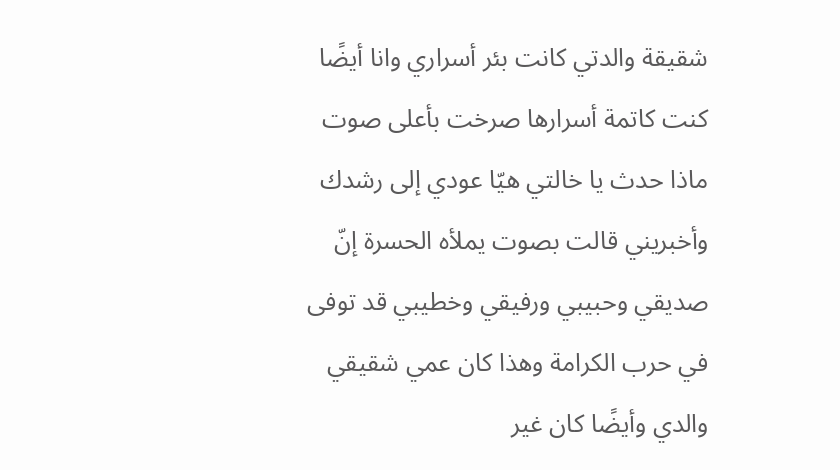شقيقة والدتي كانت بئر أسراري وانا أيضًا كنت كاتمة أسرارها صرخت بأعلى صوت ماذا حدث يا خالتي هيّا عودي إلى رشدك وأخبريني قالت بصوت يملأه الحسرة إنّ صديقي وحبيبي ورفيقي وخطيبي قد توفى في حرب الكرامة وهذا كان عمي شقيقي والدي وأيضًا كان غير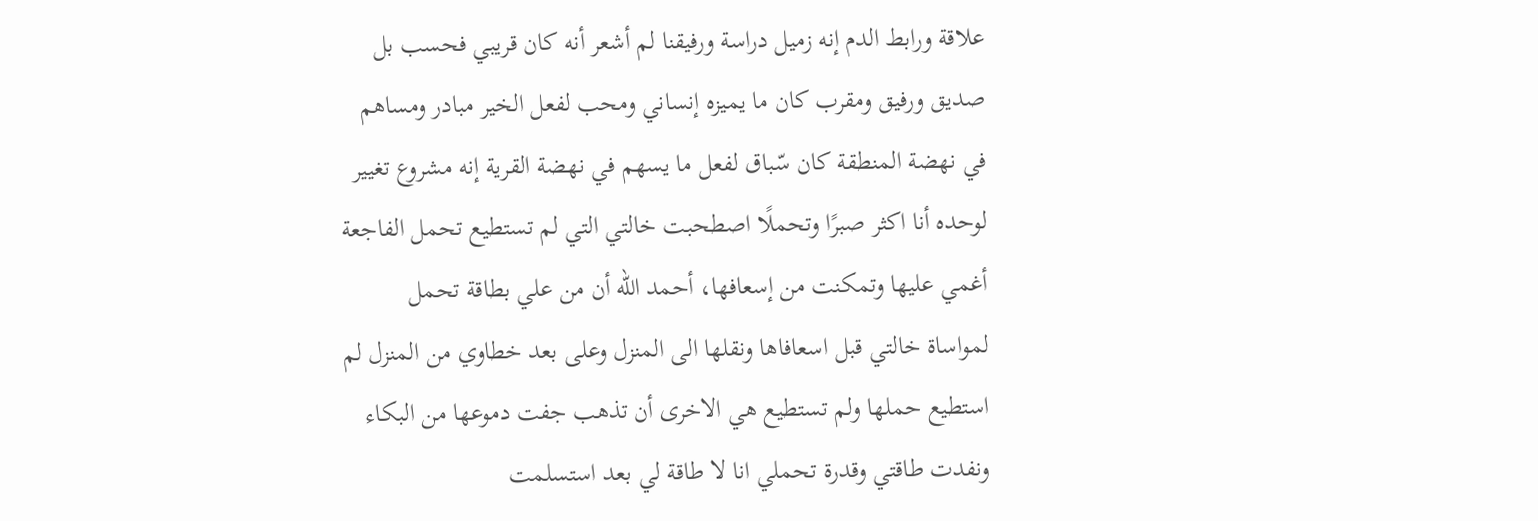علاقة ورابط الدم إنه زميل دراسة ورفيقنا لم أشعر أنه كان قريبي فحسب بل صديق ورفيق ومقرب كان ما يميزه إنساني ومحب لفعل الخير مبادر ومساهم في نهضة المنطقة كان سّباق لفعل ما يسهم في نهضة القرية إنه مشروع تغيير لوحده أنا اكثر صبرًا وتحملًا اصطحبت خالتي التي لم تستطيع تحمل الفاجعة أغمي عليها وتمكنت من إسعافها، أحمد الله أن من علي بطاقة تحمل لمواساة خالتي قبل اسعافاها ونقلها الى المنزل وعلى بعد خطاوي من المنزل لم استطيع حملها ولم تستطيع هي الاخرى أن تذهب جفت دموعها من البكاء ونفدت طاقتي وقدرة تحملي انا لا طاقة لي بعد استسلمت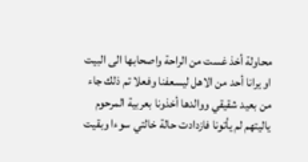محاولة أخذ غست من الراحة واصحابها الى البيت او يرانا أحد من الاهل ليسعفنا وفعلا تم ذلك جاء من بعيد شقيقي ووالدها أخذونا بعربية المرحوم ياليتهم لم يأتونا فازدادت حالة خالتي سوءا وبقيت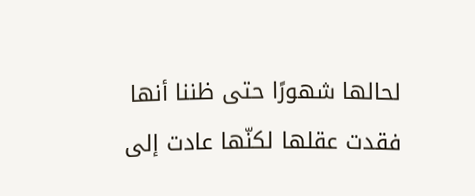لحالها شهورًا حتى ظننا أنها فقدت عقلها لكنّها عادت إلى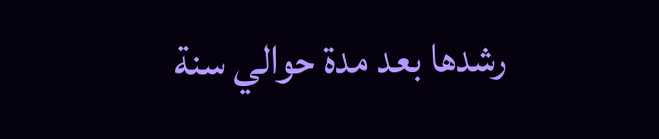رشدها بعد مدة حوالي سنة